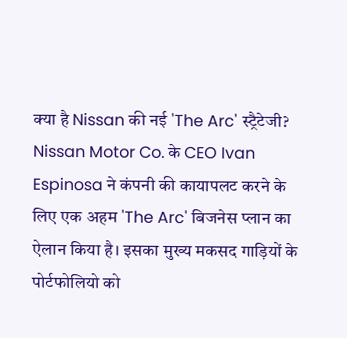क्या है Nissan की नई 'The Arc' स्ट्रैटेजी?
Nissan Motor Co. के CEO Ivan Espinosa ने कंपनी की कायापलट करने के लिए एक अहम 'The Arc' बिजनेस प्लान का ऐलान किया है। इसका मुख्य मकसद गाड़ियों के पोर्टफोलियो को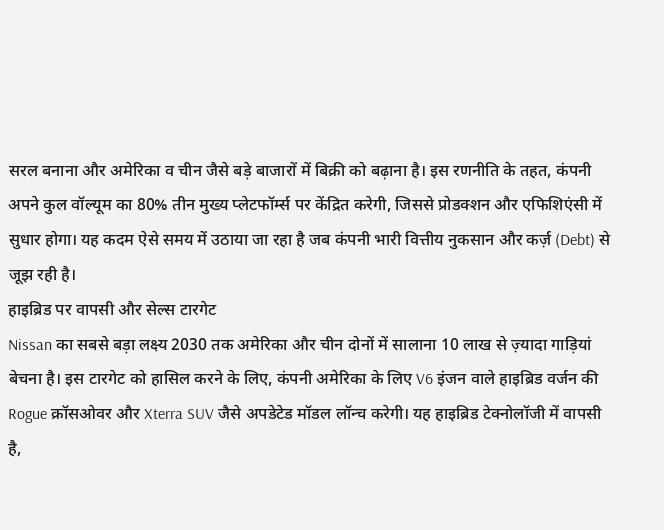सरल बनाना और अमेरिका व चीन जैसे बड़े बाजारों में बिक्री को बढ़ाना है। इस रणनीति के तहत, कंपनी अपने कुल वॉल्यूम का 80% तीन मुख्य प्लेटफॉर्म्स पर केंद्रित करेगी, जिससे प्रोडक्शन और एफिशिएंसी में सुधार होगा। यह कदम ऐसे समय में उठाया जा रहा है जब कंपनी भारी वित्तीय नुकसान और कर्ज़ (Debt) से जूझ रही है।
हाइब्रिड पर वापसी और सेल्स टारगेट
Nissan का सबसे बड़ा लक्ष्य 2030 तक अमेरिका और चीन दोनों में सालाना 10 लाख से ज़्यादा गाड़ियां बेचना है। इस टारगेट को हासिल करने के लिए, कंपनी अमेरिका के लिए V6 इंजन वाले हाइब्रिड वर्जन की Rogue क्रॉसओवर और Xterra SUV जैसे अपडेटेड मॉडल लॉन्च करेगी। यह हाइब्रिड टेक्नोलॉजी में वापसी है,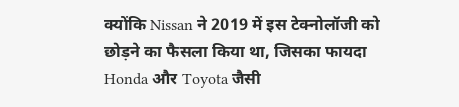क्योंकि Nissan ने 2019 में इस टेक्नोलॉजी को छोड़ने का फैसला किया था, जिसका फायदा Honda और Toyota जैसी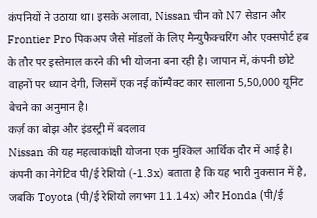कंपनियों ने उठाया था। इसके अलावा, Nissan चीन को N7 सेडान और Frontier Pro पिकअप जैसे मॉडलों के लिए मैन्युफैक्चरिंग और एक्सपोर्ट हब के तौर पर इस्तेमाल करने की भी योजना बना रही है। जापान में, कंपनी छोटे वाहनों पर ध्यान देगी, जिसमें एक नई कॉम्पैक्ट कार सालाना 5,50,000 यूनिट बेचने का अनुमान है।
कर्ज़ का बोझ और इंडस्ट्री में बदलाव
Nissan की यह महत्वाकांक्षी योजना एक मुश्किल आर्थिक दौर में आई है। कंपनी का नेगेटिव पी/ई रेशियो (-1.3x) बताता है कि यह भारी नुकसान में है, जबकि Toyota (पी/ई रेशियो लगभग 11.14x) और Honda (पी/ई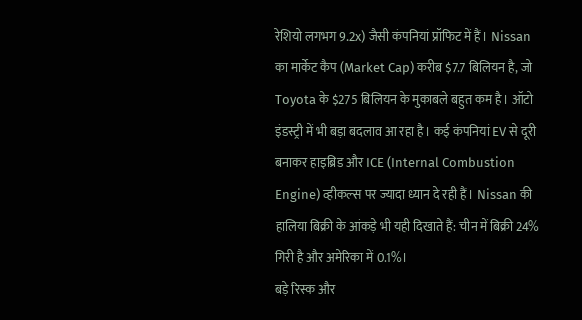रेशियो लगभग 9.2x) जैसी कंपनियां प्रॉफिट में हैं। Nissan का मार्केट कैप (Market Cap) करीब $7.7 बिलियन है, जो Toyota के $275 बिलियन के मुकाबले बहुत कम है। ऑटो इंडस्ट्री में भी बड़ा बदलाव आ रहा है। कई कंपनियां EV से दूरी बनाकर हाइब्रिड और ICE (Internal Combustion Engine) व्हीकल्स पर ज्यादा ध्यान दे रही हैं। Nissan की हालिया बिक्री के आंकड़े भी यही दिखाते हैं: चीन में बिक्री 24% गिरी है और अमेरिका में 0.1%।
बड़े रिस्क और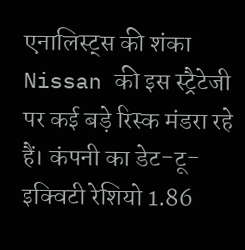एनालिस्ट्स की शंका
Nissan की इस स्ट्रैटेजी पर कई बड़े रिस्क मंडरा रहे हैं। कंपनी का डेट-टू-इक्विटी रेशियो 1.86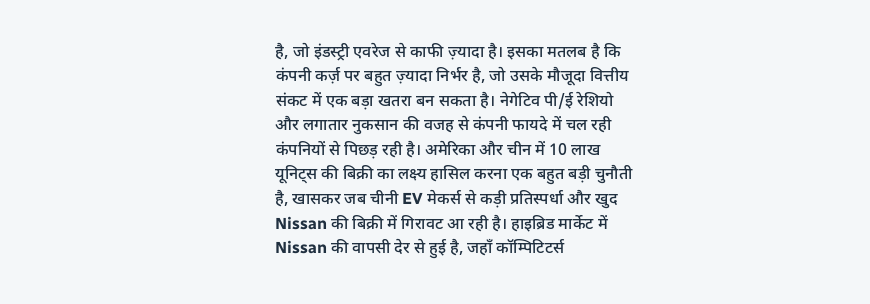है, जो इंडस्ट्री एवरेज से काफी ज़्यादा है। इसका मतलब है कि कंपनी कर्ज़ पर बहुत ज़्यादा निर्भर है, जो उसके मौजूदा वित्तीय संकट में एक बड़ा खतरा बन सकता है। नेगेटिव पी/ई रेशियो और लगातार नुकसान की वजह से कंपनी फायदे में चल रही कंपनियों से पिछड़ रही है। अमेरिका और चीन में 10 लाख यूनिट्स की बिक्री का लक्ष्य हासिल करना एक बहुत बड़ी चुनौती है, खासकर जब चीनी EV मेकर्स से कड़ी प्रतिस्पर्धा और खुद Nissan की बिक्री में गिरावट आ रही है। हाइब्रिड मार्केट में Nissan की वापसी देर से हुई है, जहाँ कॉम्पिटिटर्स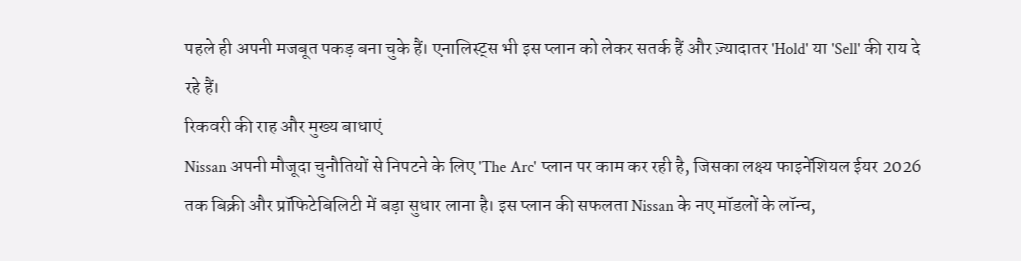पहले ही अपनी मजबूत पकड़ बना चुके हैं। एनालिस्ट्स भी इस प्लान को लेकर सतर्क हैं और ज़्यादातर 'Hold' या 'Sell' की राय दे रहे हैं।
रिकवरी की राह और मुख्य बाधाएं
Nissan अपनी मौजूदा चुनौतियों से निपटने के लिए 'The Arc' प्लान पर काम कर रही है, जिसका लक्ष्य फाइनेंशियल ईयर 2026 तक बिक्री और प्रॉफिटेबिलिटी में बड़ा सुधार लाना है। इस प्लान की सफलता Nissan के नए मॉडलों के लॉन्च,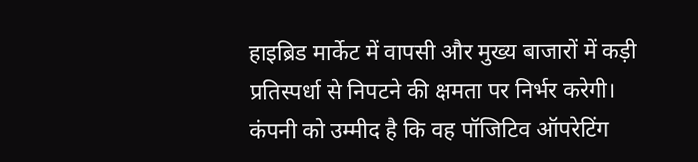हाइब्रिड मार्केट में वापसी और मुख्य बाजारों में कड़ी प्रतिस्पर्धा से निपटने की क्षमता पर निर्भर करेगी। कंपनी को उम्मीद है कि वह पॉजिटिव ऑपरेटिंग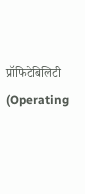प्रॉफिटेबिलिटी (Operating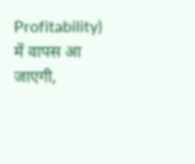Profitability) में वापस आ जाएगी,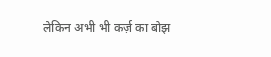लेकिन अभी भी कर्ज़ का बोझ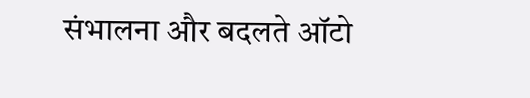संभालना और बदलते ऑटो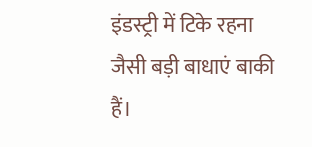इंडस्ट्री में टिके रहना जैसी बड़ी बाधाएं बाकी हैं।